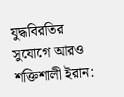যুদ্ধবিরতির সুযোগে আরও শক্তিশালী ইরান: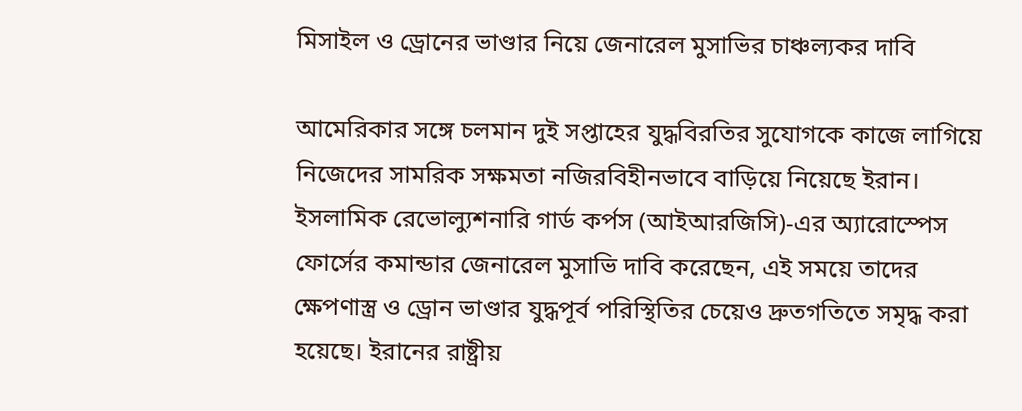মিসাইল ও ড্রোনের ভাণ্ডার নিয়ে জেনারেল মুসাভির চাঞ্চল্যকর দাবি

আমেরিকার সঙ্গে চলমান দুই সপ্তাহের যুদ্ধবিরতির সুযোগকে কাজে লাগিয়ে নিজেদের সামরিক সক্ষমতা নজিরবিহীনভাবে বাড়িয়ে নিয়েছে ইরান। ইসলামিক রেভোল্যুশনারি গার্ড কর্পস (আইআরজিসি)-এর অ্যারোস্পেস ফোর্সের কমান্ডার জেনারেল মুসাভি দাবি করেছেন, এই সময়ে তাদের ক্ষেপণাস্ত্র ও ড্রোন ভাণ্ডার যুদ্ধপূর্ব পরিস্থিতির চেয়েও দ্রুতগতিতে সমৃদ্ধ করা হয়েছে। ইরানের রাষ্ট্রীয়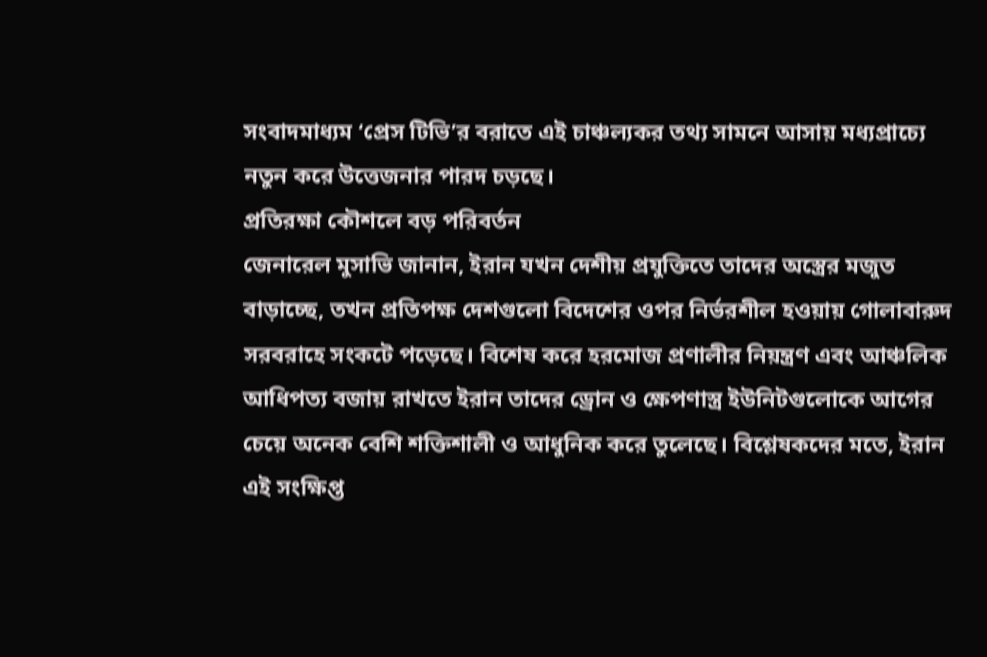সংবাদমাধ্যম ‘প্রেস টিভি’র বরাতে এই চাঞ্চল্যকর তথ্য সামনে আসায় মধ্যপ্রাচ্যে নতুন করে উত্তেজনার পারদ চড়ছে।
প্রতিরক্ষা কৌশলে বড় পরিবর্তন
জেনারেল মুসাভি জানান, ইরান যখন দেশীয় প্রযুক্তিতে তাদের অস্ত্রের মজুত বাড়াচ্ছে, তখন প্রতিপক্ষ দেশগুলো বিদেশের ওপর নির্ভরশীল হওয়ায় গোলাবারুদ সরবরাহে সংকটে পড়েছে। বিশেষ করে হরমোজ প্রণালীর নিয়ন্ত্রণ এবং আঞ্চলিক আধিপত্য বজায় রাখতে ইরান তাদের ড্রোন ও ক্ষেপণাস্ত্র ইউনিটগুলোকে আগের চেয়ে অনেক বেশি শক্তিশালী ও আধুনিক করে তুলেছে। বিশ্লেষকদের মতে, ইরান এই সংক্ষিপ্ত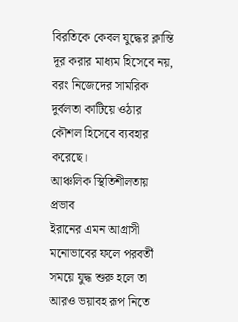বিরতিকে কেবল যুদ্ধের ক্লান্তি দূর করার মাধ্যম হিসেবে নয়, বরং নিজেদের সামরিক দুর্বলতা কাটিয়ে ওঠার কৌশল হিসেবে ব্যবহার করেছে।
আঞ্চলিক স্থিতিশীলতায় প্রভাব
ইরানের এমন আগ্রাসী মনোভাবের ফলে পরবর্তী সময়ে যুদ্ধ শুরু হলে তা আরও ভয়াবহ রূপ নিতে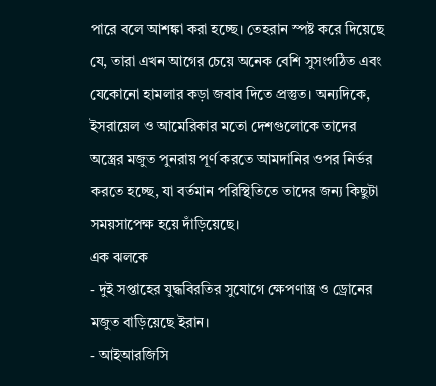পারে বলে আশঙ্কা করা হচ্ছে। তেহরান স্পষ্ট করে দিয়েছে যে, তারা এখন আগের চেয়ে অনেক বেশি সুসংগঠিত এবং যেকোনো হামলার কড়া জবাব দিতে প্রস্তুত। অন্যদিকে, ইসরায়েল ও আমেরিকার মতো দেশগুলোকে তাদের অস্ত্রের মজুত পুনরায় পূর্ণ করতে আমদানির ওপর নির্ভর করতে হচ্ছে, যা বর্তমান পরিস্থিতিতে তাদের জন্য কিছুটা সময়সাপেক্ষ হয়ে দাঁড়িয়েছে।
এক ঝলকে
- দুই সপ্তাহের যুদ্ধবিরতির সুযোগে ক্ষেপণাস্ত্র ও ড্রোনের মজুত বাড়িয়েছে ইরান।
- আইআরজিসি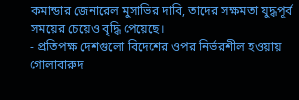কমান্ডার জেনারেল মুসাভির দাবি, তাদের সক্ষমতা যুদ্ধপূর্ব সময়ের চেয়েও বৃদ্ধি পেয়েছে।
- প্রতিপক্ষ দেশগুলো বিদেশের ওপর নির্ভরশীল হওয়ায় গোলাবারুদ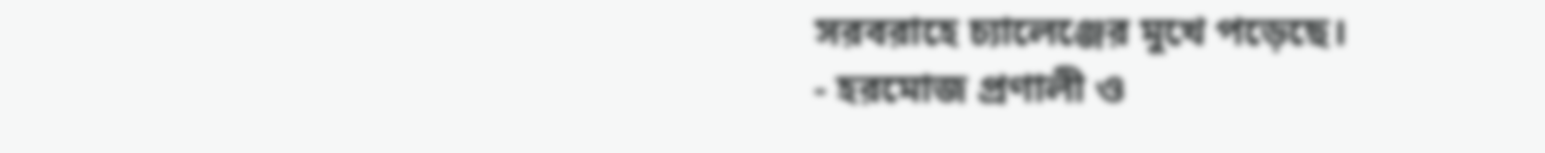সরবরাহে চ্যালেঞ্জের মুখে পড়েছে।
- হরমোজ প্রণালী ও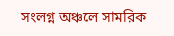সংলগ্ন অঞ্চলে সামরিক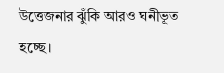উত্তেজনার ঝুঁকি আরও ঘনীভূত হচ্ছে।